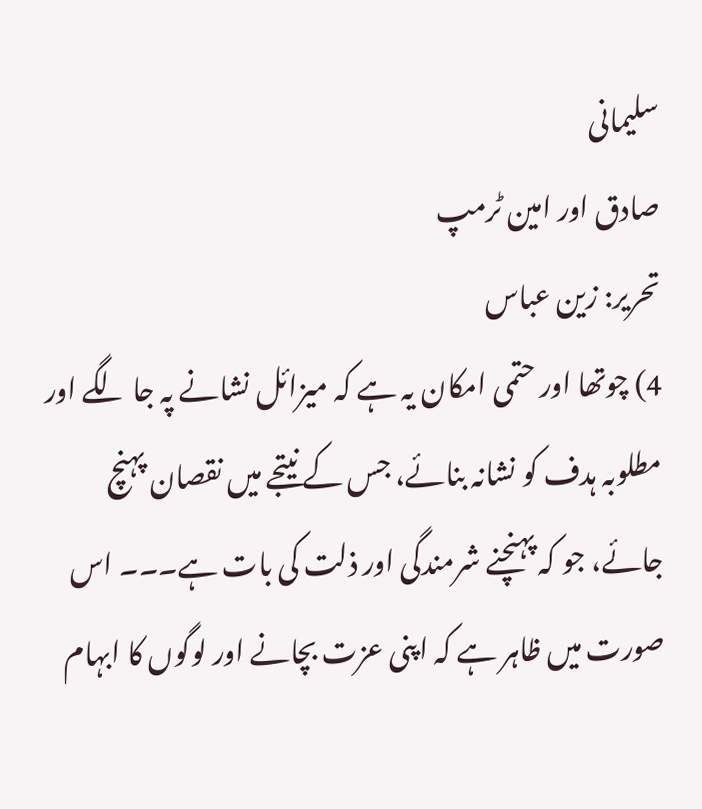سلیمانی
صادق اور امین ٹرمپ
تحریر: زین عباس
4) چوتھا اور حتمی امکان یہ ہے کہ میزائل نشانے پہ جا لگے اور مطلوبہ ہدف کو نشانہ بنائے، جس کے نیتجے میں نقصان پہنچ جائے، جو کہ پہنچنے شرمندگی اور ذلت کی بات ہے۔۔۔ اس صورت میں ظاہر ہے کہ اپنی عزت بچانے اور لوگوں کا ابہام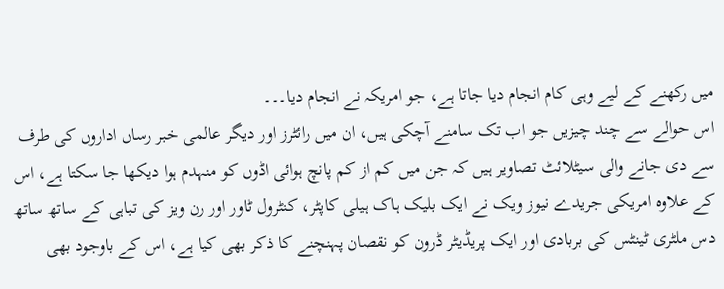میں رکھنے کے لیے وہی کام انجام دیا جاتا ہے، جو امریکہ نے انجام دیا۔۔۔
اس حوالے سے چند چیزیں جو اب تک سامنے آچکی ہیں، ان میں رائٹرز اور دیگر عالمی خبر رساں اداروں کی طرف سے دی جانے والی سیٹلائٹ تصاویر ہیں کہ جن میں کم از کم پانچ ہوائی اڈوں کو منہدم ہوا دیکھا جا سکتا ہے، اس کے علاوہ امریکی جریدے نیوز ویک نے ایک بلیک ہاک ہیلی کاپٹر، کنٹرول ٹاور اور رن ویز کی تباہی کے ساتھ ساتھ دس ملٹری ٹینٹس کی بربادی اور ایک پریڈیٹر ڈرون کو نقصان پہنچنے کا ذکر بھی کیا ہے، اس کے باوجود بھی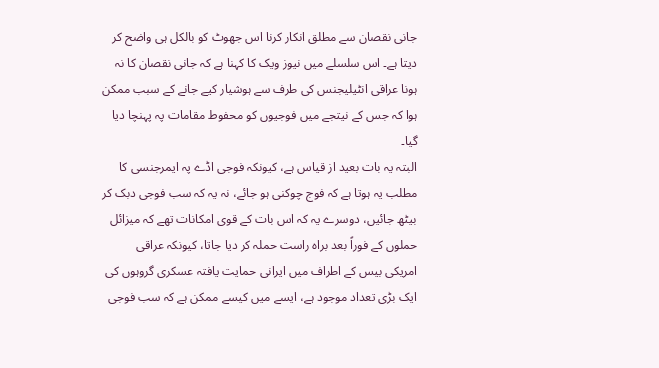جانی نقصان سے مطلق انکار کرنا اس جھوٹ کو بالکل ہی واضح کر دیتا ہے۔ اس سلسلے میں نیوز ویک کا کہنا ہے کہ جانی نقصان کا نہ ہونا عراقی انٹیلیجنس کی طرف سے ہوشیار کیے جانے کے سبب ممکن ہوا کہ جس کے نیتجے میں فوجیوں کو محفوط مقامات پہ پہنچا دیا گیا۔
البتہ یہ بات بعید از قیاس ہے، کیونکہ فوجی اڈے پہ ایمرجنسی کا مطلب یہ ہوتا ہے کہ فوج چوکنی ہو جائے، نہ یہ کہ سب فوجی دبک کر بیٹھ جائیں، دوسرے یہ کہ اس بات کے قوی امکانات تھے کہ میزائل حملوں کے فوراً بعد براہ راست حملہ کر دیا جاتا، کیونکہ عراقی امریکی بیس کے اطراف میں ایرانی حمایت یافتہ عسکری گروہوں کی ایک بڑی تعداد موجود ہے، ایسے میں کیسے ممکن ہے کہ سب فوجی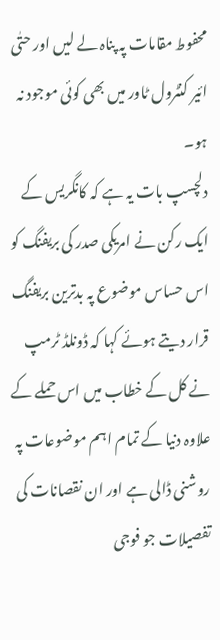محفوط مقامات پہ پناہ لے لیں اور حتٰی ائیر کنٹرول ٹاور میں بھی کوئی موجود نہ ہو۔
دلچسپ بات یہ ہے کہ کانگریس کے ایک رکن نے امریکی صدر کی بریفنگ کو اس حساس موضوع پہ بدترین بریفنگ قرار دیتے ہوئے کہا کہ ڈونلڈ ٹرمپ نے کل کے خطاب میں اس حملے کے علاوہ دنیا کے تمام اہم موضوعات پہ روشنی ڈالی ہے اور ان نقصانات کی تفصیلات جو فوجی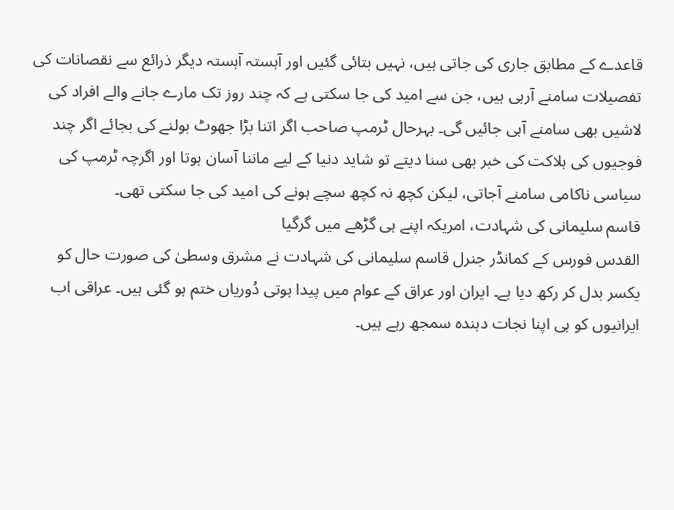قاعدے کے مطابق جاری کی جاتی ہیں، نہیں بتائی گئیں اور آہستہ آہستہ دیگر ذرائع سے نقصانات کی تفصیلات سامنے آرہی ہیں، جن سے امید کی جا سکتی ہے کہ چند روز تک مارے جانے والے افراد کی لاشیں بھی سامنے آہی جائیں گی۔ بہرحال ٹرمپ صاحب اگر اتنا بڑا جھوٹ بولنے کی بجائے اگر چند فوجیوں کی ہلاکت کی خبر بھی سنا دیتے تو شاید دنیا کے لیے ماننا آسان ہوتا اور اگرچہ ٹرمپ کی سیاسی ناکامی سامنے آجاتی، لیکن کچھ نہ کچھ سچے ہونے کی امید کی جا سکتی تھی۔
قاسم سلیمانی کی شہادت، امریکہ اپنے ہی گڑھے میں گرگیا
القدس فورس کے کمانڈر جنرل قاسم سلیمانی کی شہادت نے مشرق وسطیٰ کی صورت حال کو یکسر بدل کر رکھ دیا ہے۔ ایران اور عراق کے عوام میں پیدا ہوتی دُوریاں ختم ہو گئی ہیں۔ عراقی اب ایرانیوں کو ہی اپنا نجات دہندہ سمجھ رہے ہیں۔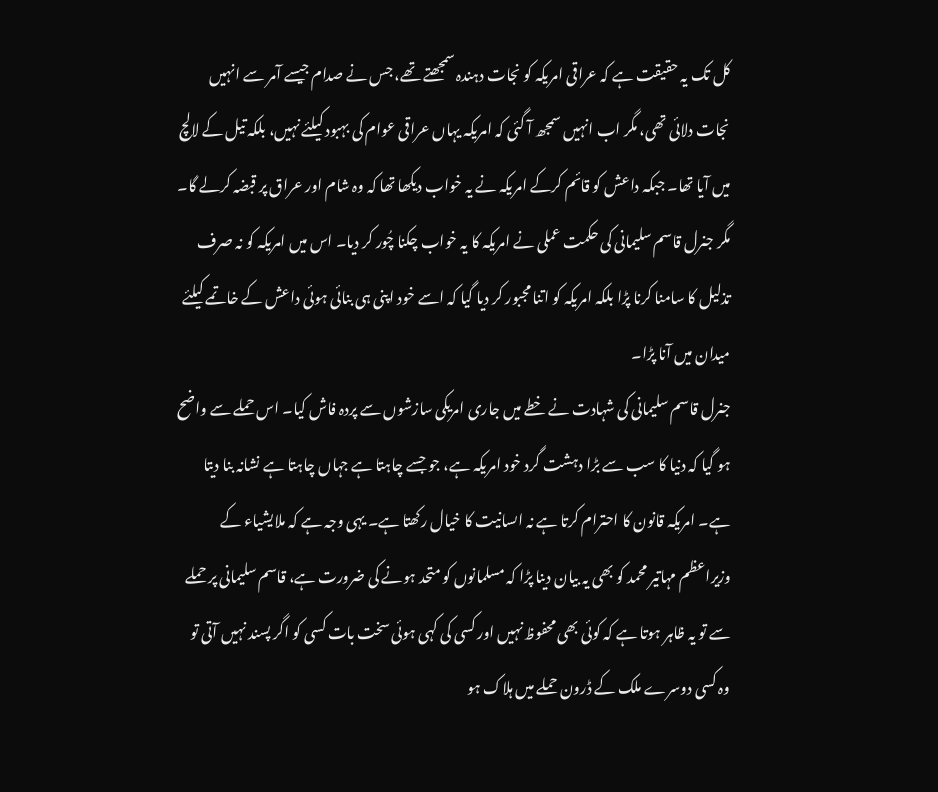کل تک یہ حقیقت ہے کہ عراقی امریکہ کو نجات دہندہ سمجھتے تھے، جس نے صدام جیسے آمر سے انہیں نجات دلائی تھی، مگر اب انہیں سمجھ آ گئی کہ امریکہ یہاں عراقی عوام کی بہبود کیلئے نہیں، بلکہ تیل کے لالچ میں آیا تھا۔ جبکہ داعش کو قائم کرکے امریکہ نے یہ خواب دیکھا تھا کہ وہ شام اور عراق پر قبضہ کرلے گا۔ مگر جنرل قاسم سلیمانی کی حکمت عملی نے امریکہ کا یہ خواب چکنا چُور کر دیا۔ اس میں امریکہ کو نہ صرف تذلیل کا سامنا کرنا پڑا بلکہ امریکہ کو اتنا مجبور کر دیا گیا کہ اسے خود اپنی ہی بنائی ہوئی داعش کے خاتمے کیلئے میدان میں آنا پڑا۔
جنرل قاسم سلیمانی کی شہادت نے خطے میں جاری امریکی سازشوں سے پردہ فاش کیا۔ اس حملے سے واضح ہو گیا کہ دنیا کا سب سے بڑا دہشت گرد خود امریکہ ہے، جو جسے چاہتا ہے جہاں چاہتا ہے نشانہ بنا دیتا ہے۔ امریکہ قانون کا احترام کرتا ہے نہ اںسانیت کا خیال رکھتا ہے۔ یہی وجہ ہے کہ ملایشیاء کے وزیراعظم مہاتیر محمد کو بھی یہ بیان دینا پڑا کہ مسلمانوں کو متحد ہونے کی ضرورت ہے، قاسم سلیمانی پر حملے سے تو یہ ظاہر ہوتا ہے کہ کوئی بھی محفوظ نہیں اور کسی کی کہی ہوئی سخت بات کسی کو اگر پسند نہیں آتی تو وہ کسی دوسرے ملک کے ڈرون حملے میں ہلاک ہو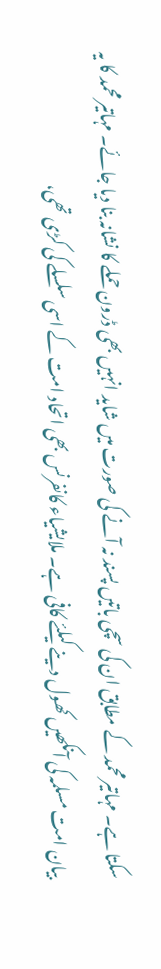سکتا ہے۔ مہاتیر محمد کے مطابق ان کی سچی باتیں پسند نہ آنے کی صورت میں شاید انہیں بھی ڈرون حملے کا نشانہ بنا دیا جائے۔ مہاتیر محمد کا یہ بیان امت مسلمہ کی آنکھیں کھول دینے کیلئے کافی ہے۔ ملایشیاء کانفرنس بھی اتحاد امت کے اسی سلسلے کی کڑی تھی،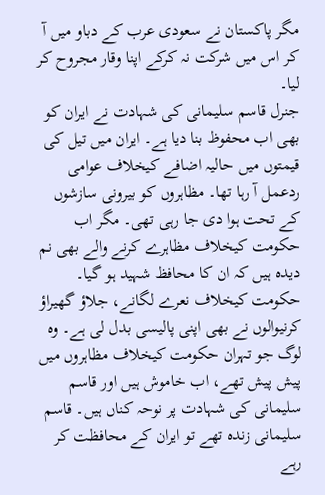مگر پاکستان نے سعودی عرب کے دباو میں آ کر اس میں شرکت نہ کرکے اپنا وقار مجروح کر لیا۔
جنرل قاسم سلیمانی کی شہادت نے ایران کو بھی اب محفوظ بنا دیا ہے۔ ایران میں تیل کی قیمتوں میں حالیہ اضافے کیخلاف عوامی ردعمل آ رہا تھا۔ مظاہروں کو بیرونی سازشوں کے تحت ہوا دی جا رہی تھی۔ مگر اب حکومت کیخلاف مظاہرے کرنے والے بھی نم دیدہ ہیں کہ ان کا محافظ شہید ہو گیا۔ حکومت کیخلاف نعرے لگانے، جلاؤ گھیراؤ کرنیوالوں نے بھی اپنی پالیسی بدل لی ہے۔ وہ لوگ جو تہران حکومت کیخلاف مظاہروں میں پیش پیش تھے، اب خاموش ہیں اور قاسم سلیمانی کی شہادت پر نوحہ کناں ہیں۔ قاسم سلیمانی زندہ تھے تو ایران کے محافظت کر رہے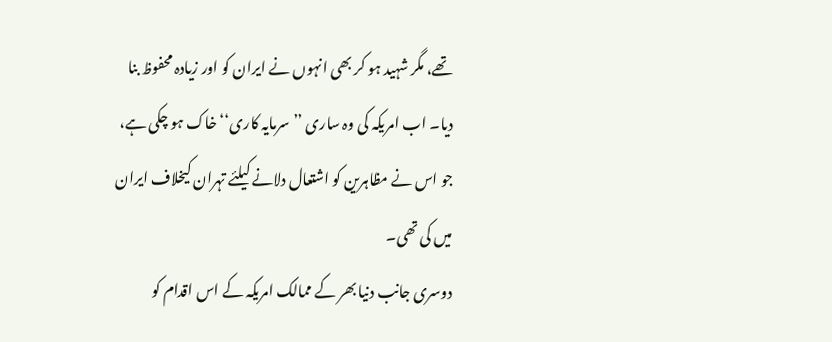تھے، مگر شہید ہو کر بھی انہوں نے ایران کو اور زیادہ محفوظ بنا دیا۔ اب امریکہ کی وہ ساری ’’سرمایہ کاری‘‘ خاک ہو چکی ہے، جو اس نے مظاہرین کو اشتعال دلانے کیلئے تہران کیخلاف ایران میں کی تھی۔
دوسری جانب دنیا بھر کے ممالک امریکہ کے اس اقدام کو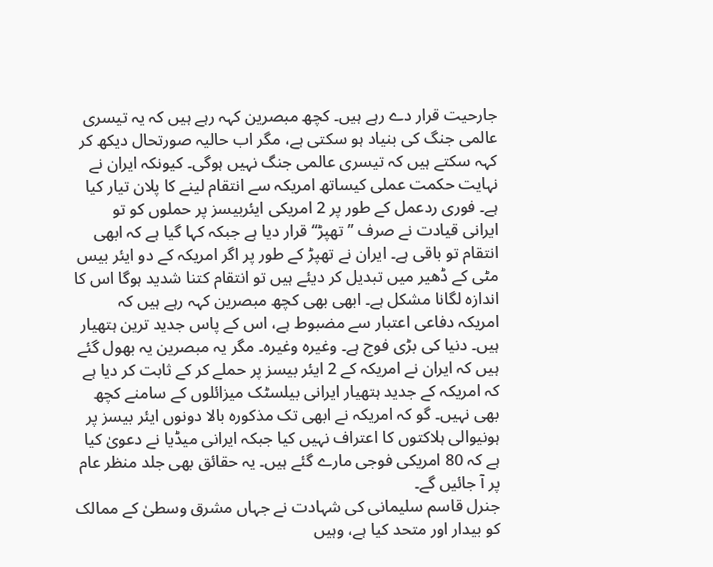جارحیت قرار دے رہے ہیں۔ کچھ مبصرین کہہ رہے ہیں کہ یہ تیسری عالمی جنگ کی بنیاد ہو سکتی ہے، مگر اب حالیہ صورتحال دیکھ کر کہہ سکتے ہیں کہ تیسری عالمی جنگ نہیں ہوگی۔ کیونکہ ایران نے نہایت حکمت عملی کیساتھ امریکہ سے انتقام لینے کا پلان تیار کیا ہے۔ فوری ردعمل کے طور پر 2 امریکی ایئربیسز پر حملوں کو تو ایرانی قیادت نے صرف ’’تھپڑ‘‘ قرار دیا ہے جبکہ کہا گیا ہے کہ ابھی انتقام تو باقی ہے۔ ایران نے تھپڑ کے طور پر اگر امریکہ کے دو ایئر بیس مٹی کے ڈھیر میں تبدیل کر دیئے ہیں تو انتقام کتنا شدید ہوگا اس کا اندازہ لگانا مشکل ہے۔ ابھی بھی کچھ مبصرین کہہ رہے ہیں کہ امریکہ دفاعی اعتبار سے مضبوط ہے، اس کے پاس جدید ترین ہتھیار ہیں۔ دنیا کی بڑی فوج ہے۔ وغیرہ وغیرہ۔ مگر یہ مبصرین یہ بھول گئے ہیں کہ ایران نے امریکہ کے 2 ایئر بیسز پر حملے کر کے ثابت کر دیا ہے کہ امریکہ کے جدید ہتھیار ایرانی بیلسٹک میزائلوں کے سامنے کچھ بھی نہیں۔ گو کہ امریکہ نے ابھی تک مذکورہ بالا دونوں ایئر بیسز پر ہونیوالی ہلاکتوں کا اعتراف نہیں کیا جبکہ ایرانی میڈیا نے دعویٰ کیا ہے کہ 80 امریکی فوجی مارے گئے ہیں۔ یہ حقائق بھی جلد منظر عام پر آ جائیں گے۔
جنرل قاسم سلیمانی کی شہادت نے جہاں مشرق وسطیٰ کے ممالک کو بیدار اور متحد کیا ہے، وہیں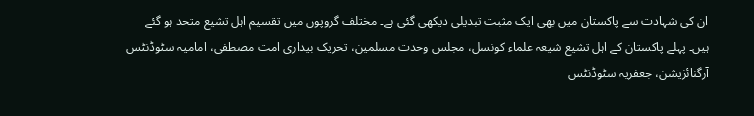ان کی شہادت سے پاکستان میں بھی ایک مثبت تبدیلی دیکھی گئی ہے۔ مختلف گروپوں میں تقسیم اہل تشیع متحد ہو گئے ہیں۔ پہلے پاکستان کے اہل تشیع شیعہ علماء کونسل، مجلس وحدت مسلمین، تحریک بیداری امت مصطفی، امامیہ سٹوڈنٹس آرگنائزیشن، جعفریہ سٹوڈنٹس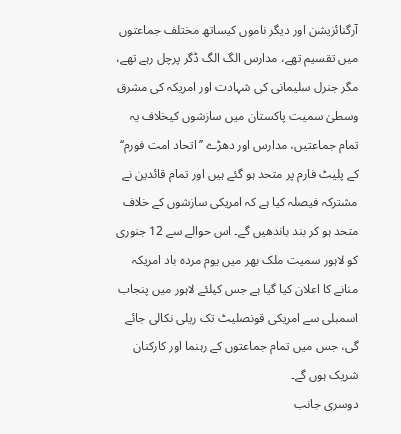آرگنائزیشن اور دیگر ناموں کیساتھ مختلف جماعتوں میں تقسیم تھے، مدارس الگ الگ ڈگر پرچل رہے تھے، مگر جنرل سلیمانی کی شہادت اور امریکہ کی مشرق وسطیٰ سمیت پاکستان میں سازشوں کیخلاف یہ تمام جماعتیں، مدارس اور دھڑے ’’اتحاد امت فورم‘‘ کے پلیٹ فارم پر متحد ہو گئے ہیں اور تمام قائدین نے مشترکہ فیصلہ کیا ہے کہ امریکی سازشوں کے خلاف متحد ہو کر بند باندھیں گے۔ اس حوالے سے 12 جنوری کو لاہور سمیت ملک بھر میں یوم مردہ باد امریکہ منانے کا اعلان کیا گیا ہے جس کیلئے لاہور میں پنجاب اسمبلی سے امریکی قونصلیٹ تک ریلی نکالی جائے گی، جس میں تمام جماعتوں کے رہنما اور کارکنان شریک ہوں گے۔
دوسری جانب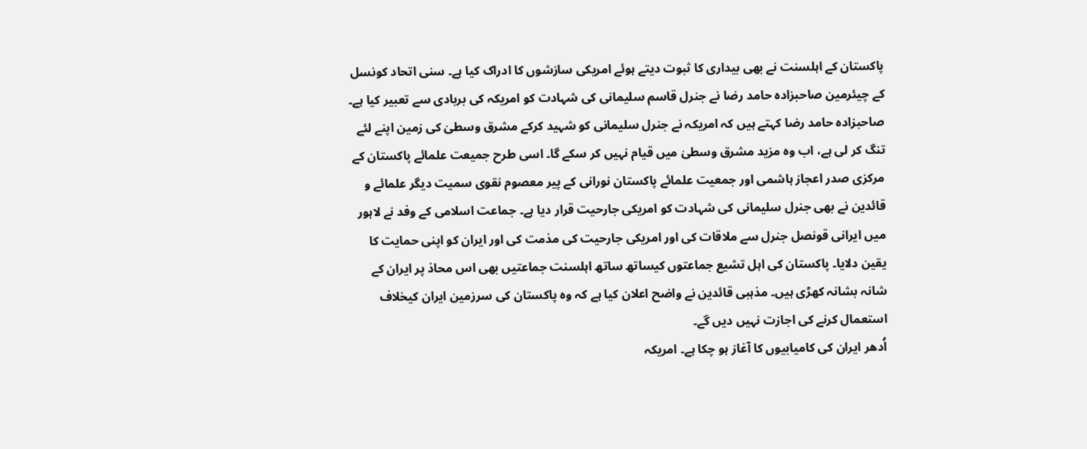پاکستان کے اہلسنت نے بھی بیداری کا ثبوت دیتے ہوئے امریکی سازشوں کا ادراک کیا ہے۔ سنی اتحاد کونسل کے چیئرمین صاحبزادہ حامد رضا نے جنرل قاسم سلیمانی کی شہادت کو امریکہ کی بربادی سے تعبیر کیا ہے۔ صاحبزادہ حامد رضا کہتے ہیں کہ امریکہ نے جنرل سلیمانی کو شہید کرکے مشرق وسطیٰ کی زمین اپنے لئے تنگ کر لی ہے، اب وہ مزید مشرق وسطیٰ میں قیام نہیں کر سکے گا۔ اسی طرح جمیعت علمائے پاکستان کے مرکزی صدر اعجاز ہاشمی اور جمعیت علمائے پاکستان نورانی کے پیر معصوم نقوی سمیت دیگر علمائے و قائدین نے بھی جنرل سلیمانی کی شہادت کو امریکی جارحیت قرار دیا ہے۔ جماعت اسلامی کے وفد نے لاہور میں ایرانی قونصل جنرل سے ملاقات کی اور امریکی جارحیت کی مذمت کی اور ایران کو اپنی حمایت کا یقین دلایا۔ پاکستان کی اہل تشیع جماعتوں کیساتھ ساتھ اہلسنت جماعتیں بھی اس محاذ پر ایران کے شانہ بشانہ کھڑی ہیں۔ مذہبی قائدین نے واضح اعلان کیا ہے کہ وہ پاکستان کی سرزمین ایران کیخلاف استعمال کرنے کی اجازت نہیں دیں گے۔
اُدھر ایران کی کامیابیوں کا آغاز ہو چکا ہے۔ امریکہ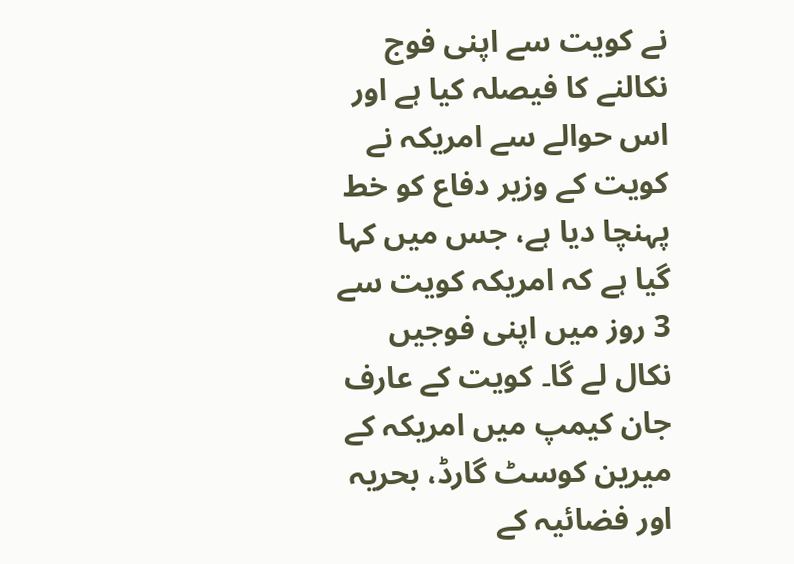نے کویت سے اپنی فوج نکالنے کا فیصلہ کیا ہے اور اس حوالے سے امریکہ نے کویت کے وزیر دفاع کو خط پہنچا دیا ہے، جس میں کہا گیا ہے کہ امریکہ کویت سے 3 روز میں اپنی فوجیں نکال لے گا۔ کویت کے عارف جان کیمپ میں امریکہ کے میرین کوسٹ گارڈ، بحریہ اور فضائیہ کے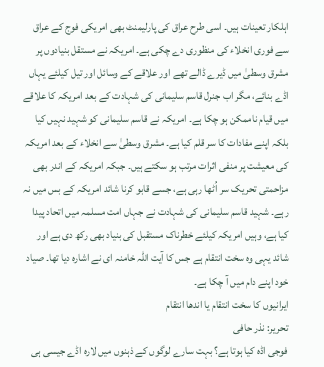اہلکار تعینات ہیں۔ اسی طرح عراق کی پارلیمنٹ بھی امریکی فوج کے عراق سے فوری انخلاء کی منظوری دے چکی ہے۔ امریکہ نے مستقل بنیادوں پر مشرق وسطیٰ میں ڈیرے ڈالے تھے اور علاقے کے وسائل اور تیل کیلئے یہاں اڈے بنائے، مگر اب جنرل قاسم سلیمانی کی شہادت کے بعد امریکہ کا علاقے میں قیام ناممکن ہو چکا ہے۔ امریکہ نے قاسم سلیمانی کو شہید نہیں کیا بلکہ اپنے مفادات کا سر قلم کیا ہے۔ مشرق وسطیٰ سے انخلاء کے بعد امریکہ کی معیشت پر منفی اثرات مرتب ہو سکتے ہیں۔ جبکہ امریکہ کے اندر بھی مزاحمتی تحریک سر اُٹھا رہی ہے، جسے قابو کرنا شائد امریکہ کے بس میں نہ رہے۔ شہید قاسم سلیمانی کی شہادت نے جہاں امت مسلمہ میں اتحاد پیدا کیا ہے، وہیں امریکہ کیلئے خطرناک مستقبل کی بنیاد بھی رکھ دی ہے اور شائد یہی وہ سخت انتقام ہے جس کا آیت اللہ خامنہ ای نے اشارہ دیا تھا۔ صیاد خود اپنے دام میں آ چکا ہے۔
ایرانیوں کا سخت انتقام یا اندھا انتقام
تحریر: نذر حافی
فوجی اڈہ کیا ہوتا ہے؟ بہت سارے لوگوں کے ذہنوں میں لارہ اڈے جیسی ہی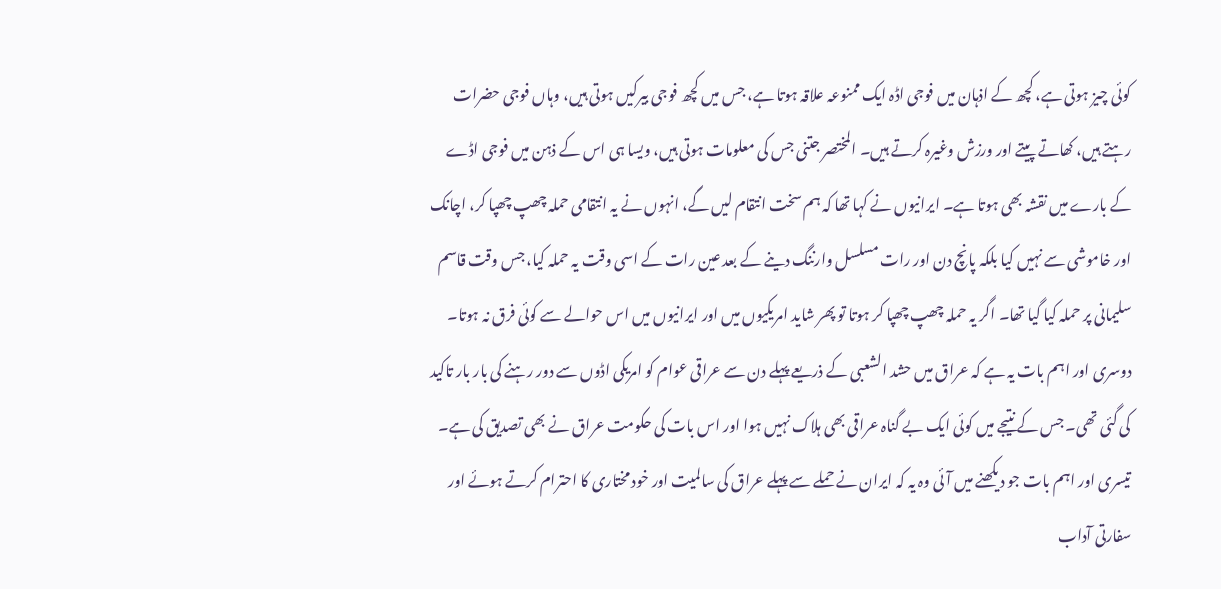کوئی چیز ہوتی ہے، کچھ کے اذہان میں فوجی اڈہ ایک ممنوعہ علاقہ ہوتا ہے، جس میں کچھ فوجی بیرکیں ہوتی ہیں، وہاں فوجی حضرات رہتے ہیں، کھاتے پیتے اور ورزش وغیرہ کرتے ہیں۔ المختصر جتنی جس کی معلومات ہوتی ہیں، ویسا ہی اس کے ذہن میں فوجی اڈے کے بارے میں نقشہ بھی ہوتا ہے۔ ایرانیوں نے کہا تھا کہ ہم سخت انتقام لیں گے، انہوں نے یہ انتقامی حملہ چھپ چھپا کر، اچانک اور خاموشی سے نہیں کیا بلکہ پانچ دن اور رات مسلسل وارننگ دینے کے بعد عین رات کے اسی وقت یہ حملہ کیا، جس وقت قاسم سلیمانی پر حملہ کیا گیا تھا۔ اگر یہ حملہ چھپ چھپا کر ہوتا تو پھر شاید امریکیوں میں اور ایرانیوں میں اس حوالے سے کوئی فرق نہ ہوتا۔
دوسری اور اہم بات یہ ہے کہ عراق میں حشد الشعبی کے ذریعے پہلے دن سے عراقی عوام کو امریکی اڈوں سے دور رہنے کی بار بار تاکید کی گئی تھی۔ جس کے نتیجے میں کوئی ایک بے گناہ عراقی بھی ہلاک نہیں ہوا اور اس بات کی حکومت عراق نے بھی تصدیق کی ہے۔ تیسری اور اہم بات جو دیکھنے میں آئی وہ یہ کہ ایران نے حملے سے پہلے عراق کی سالمیت اور خود مختاری کا احترام کرتے ہوئے اور سفارتی آداب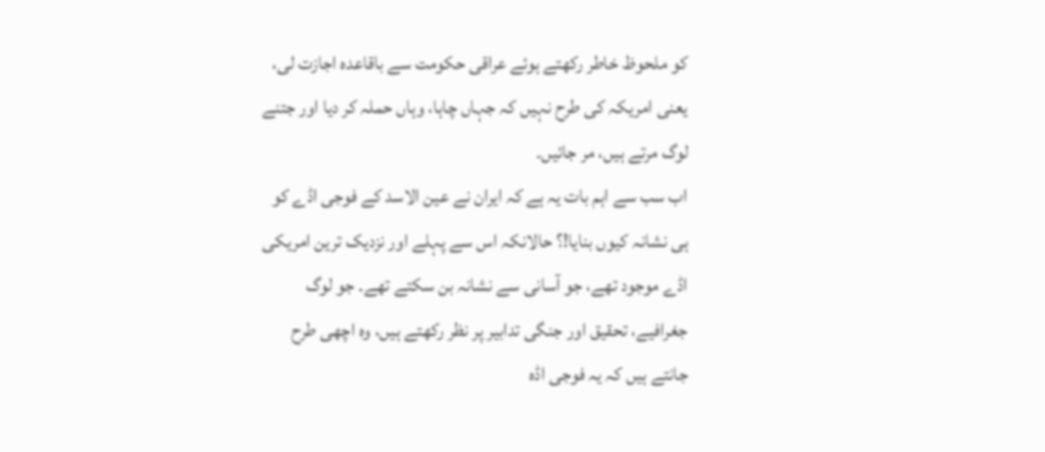کو ملحوظ خاطر رکھتے ہوئے عراقی حکومت سے باقاعدہ اجازت لی، یعنی امریکہ کی طرح نہیں کہ جہاں چاہا، وہاں حملہ کر دیا اور جتنے لوگ مرتے ہیں، مر جائیں۔
اب سب سے اہم بات یہ ہے کہ ایران نے عین الاسد کے فوجی اڈے کو ہی نشانہ کیوں بنایا!؟ حالانکہ اس سے پہلے اور نزدیک ترین امریکی اڈے موجود تھے، جو آسانی سے نشانہ بن سکتے تھے۔ جو لوگ جغرافیے، تحقیق اور جنگی تدابیر پر نظر رکھتے ہیں، وہ اچھی طرح جانتے ہیں کہ یہ فوجی اڈہ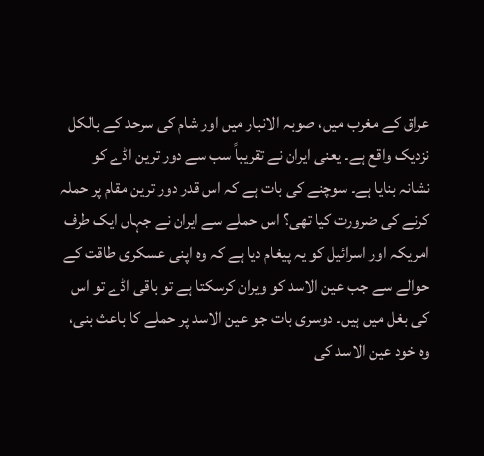عراق کے مغرب میں، صوبہ الانبار میں اور شام کی سرحد کے بالکل نزدیک واقع ہے۔ یعنی ایران نے تقریباً سب سے دور ترین اڈے کو نشانہ بنایا ہے۔ سوچنے کی بات ہے کہ اس قدر دور ترین مقام پر حملہ کرنے کی ضرورت کیا تھی؟ اس حملے سے ایران نے جہاں ایک طرف امریکہ اور اسرائیل کو یہ پیغام دیا ہے کہ وہ اپنی عسکری طاقت کے حوالے سے جب عین الاسد کو ویران کرسکتا ہے تو باقی اڈے تو اس کی بغل میں ہیں۔ دوسری بات جو عین الاسد پر حملے کا باعث بنی، وہ خود عین الاسد کی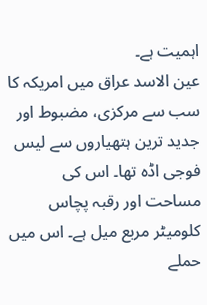اہمیت ہے۔
عین الاسد عراق میں امریکہ کا سب سے مرکزی، مضبوط اور جدید ترین ہتھیاروں سے لیس فوجی اڈہ تھا۔ اس کی مساحت اور رقبہ پچاس کلومیٹر مربع میل ہے۔ اس میں حملے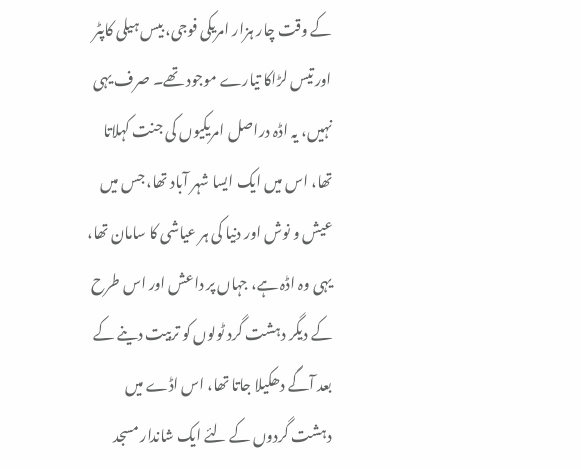کے وقت چار ہزار امریکی فوجی، بیس ہیلی کاپٹر اور تیس لڑاکا تیارے موجود تھے۔ صرف یہی نہیں، یہ اڈہ دراصل امریکیوں کی جنت کہلاتا تھا، اس میں ایک ایسا شہر آباد تھا، جس میں عیش و نوش اور دنیا کی ہر عیاشی کا سامان تھا، یہی وہ اڈہ ہے، جہاں پر داعش اور اس طرح کے دیگر دہشت گرد ٹولوں کو تربیت دینے کے بعد آگے دھکیلا جاتا تھا، اس اڈے میں دہشت گردوں کے لئے ایک شاندار مسجد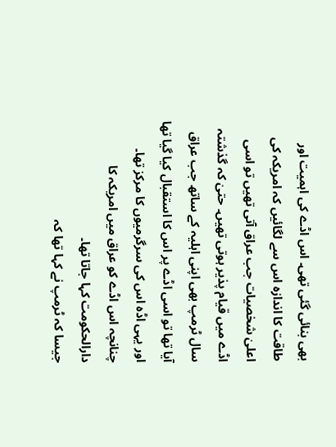بھی بنائی گئی تھی۔ اس اڈے کی اہمیت اور طاقت کا اندازہ اس سے لگائیں کہ امریکہ کی اعلیٰ شخصیات جب عراق آتی تھیں تو اسی اڈے میں قیام پذیر ہوتی تھیں۔ حتیٰ کہ گذشتہ سال ٹرمپ بھی اپنی اہلیہ کے ساتھ جب عراق آیا تھا تو اسی اڈے پر اس کا استقبال کیا گیا تھا اور یہی اڈہ اس کی سرگرمیوں کا مرکز تھا۔ چنانچہ اس اڈے کو عراق میں امریکہ کا دارالحکومت کہا جاتا تھا۔
جیسا کہ ٹرمپ نے کہا تھا کہ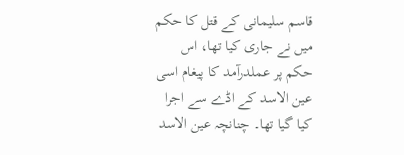قاسم سلیمانی کے قتل کا حکم میں نے جاری کیا تھا، اس حکم پر عملدرآمد کا پیغام اسی عین الاسد کے اڈے سے اجرا کیا گیا تھا۔ چنانچہ عین الاسد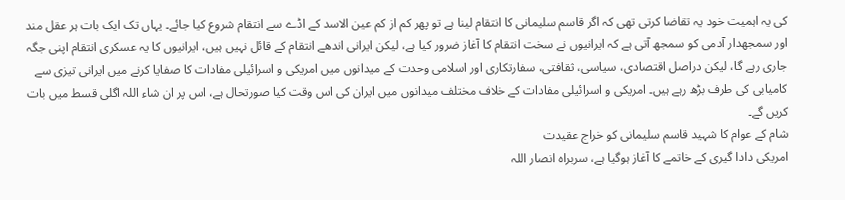کی یہ اہمیت خود یہ تقاضا کرتی تھی کہ اگر قاسم سلیمانی کا انتقام لینا ہے تو پھر کم از کم عین الاسد کے اڈے سے انتقام شروع کیا جائے۔ یہاں تک ایک بات ہر عقل مند اور سمجھدار آدمی کو سمجھ آتی ہے کہ ایرانیوں نے سخت انتقام کا آغاز ضرور کیا ہے، لیکن ایرانی اندھے انتقام کے قائل نہیں ہیں، ایرانیوں کا یہ عسکری انتقام اپنی جگہ جاری رہے گا، لیکن دراصل اقتصادی، سیاسی، ثقافتی، سفارتکاری اور اسلامی وحدت کے میدانوں میں امریکی و اسرائیلی مفادات کا صفایا کرنے میں ایرانی تیزی سے کامیابی کی طرف بڑھ رہے ہیں۔ امریکی و اسرائیلی مفادات کے خلاف مختلف میدانوں میں ایران کی اس وقت کیا صورتحال ہے، اس پر ان شاء اللہ اگلی قسط میں بات کریں گے۔
شام کے عوام کا شہید قاسم سلیمانی کو خراج عقیدت
امریکی دادا گیری کے خاتمے کا آغاز ہوگیا ہے، سربراہ انصار اللہ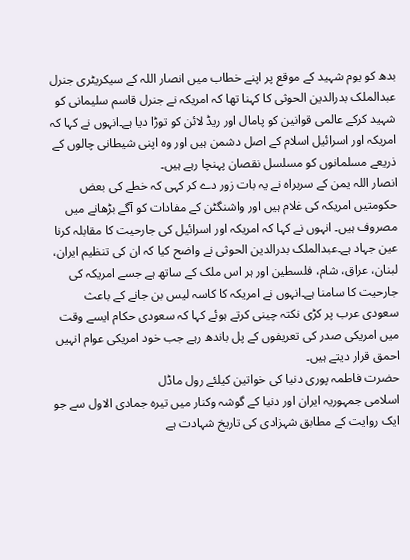بدھ کو یوم شہید کے موقع پر اپنے خطاب میں انصار اللہ کے سیکریٹری جنرل عبدالملک بدرالدین الحوثی کا کہنا تھا کہ امریکہ نے جنرل قاسم سلیمانی کو شہید کرکے عالمی قوانین کو پامال اور ریڈ لائن کو توڑا دیا ہے۔انہوں نے کہا کہ امریکہ اور اسرائیل اسلام کے اصل دشمن ہیں اور وہ اپنی شیطانی چالوں کے ذریعے مسلمانوں کو مسلسل نقصان پہنچا رہے ہیں۔
انصار اللہ یمن کے سربراہ نے یہ بات زور دے کر کہی کہ خطے کی بعض حکومتیں امریکہ کی غلام ہیں اور واشنگٹن کے مفادات کو آگے بڑھانے میں مصروف ہیں۔ انہوں نے کہا کہ امریکہ اور اسرائیل کی جارحیت کا مقابلہ کرنا عین جہاد ہے۔عبدالملک بدرالدین الحوثی نے واضح کیا کہ ان کی تنظیم ایران، لبنان، عراق، شام، فلسطین اور ہر اس ملک کے ساتھ ہے جسے امریکہ کی جارحیت کا سامنا ہے۔انہوں نے امریکہ کا کاسہ لیس بن جانے کے باعث سعودی عرب پر کڑی نکتہ چینی کرتے ہوئے کہا کہ سعودی حکام ایسے وقت میں امریکی صدر کی تعریفوں کے پل باندھ رہے جب خود امریکی عوام انہیں احمق قرار دیتے ہیں۔
حضرت فاطمہ پوری دنیا کی خواتین کیلئے رول ماڈل
اسلامی جمہوریہ ایران اور دنیا کے گوشہ وکنار میں تیرہ جمادی الاول سے جو ایک روایت کے مطابق شہزادی کی تاریخ شہادت ہے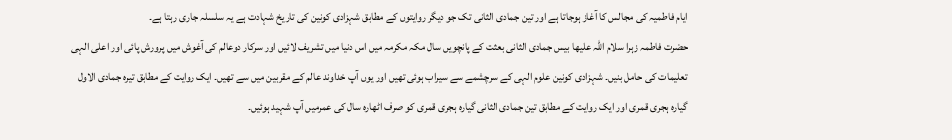ایام فاطمیہ کی مجالس کا آغاز ہوجاتا ہے اور تین جمادی الثانی تک جو دیگر روایتوں کے مطابق شہزادی کونین کی تاریخ شہادت ہے یہ سلسلہ جاری رہتا ہے۔
حضرت فاطمہ زہرا سلام اللہ علیھا بیس جمادی الثانی بعثت کے پانچویں سال مکہ مکرمہ میں اس دنیا میں تشریف لائیں اور سرکار دوعالم کی آغوش میں پرورش پائی اور اعلی الہی تعلیمات کی حامل بنیں۔ شہزادی کونین علوم الہی کے سرچشمے سے سیراب ہوئی تھیں اور یوں آپ خداوند عالم کے مقربین میں سے تھیں۔ ایک روایت کے مطابق تیرہ جمادی الاول گیارہ ہجری قمری اور ایک روایت کے مطابق تین جمادی الثانی گیارہ ہجری قمری کو صرف اٹھارہ سال کی عمرمیں آپ شہید ہوئیں۔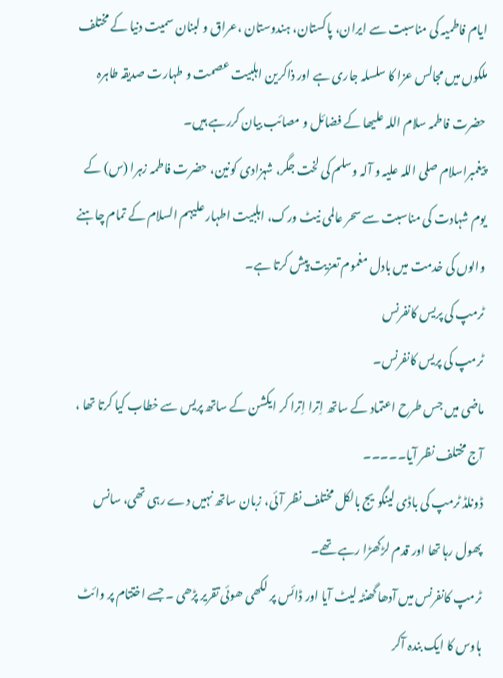ایام فاطمیہ کی مناسبت سے ایران، پاکستان، ہندوستان ،عراق و لبنان سمیت دنیا کے مختلف ملکوں میں مجالس عزا کا سلسلہ جاری ہے اور ذاکرین اہلبیت عصمت و طہارت صدیقہ طاہرہ حضرت فاطمہ سلام اللہ علیھا کے فضائل و مصائب بیان کررہے ہیں۔
پیغمبراسلام صلی اللہ علیہ و آلہ وسلم کی لخت جگر، شہزادی کونین، حضرت فاطمہ زہرا (س) کے یوم شہادت کی مناسبت سے سحر عالمی نیٹ ورک، اہلبیت اطہار علیہم السلام کے تمام چاہنے والوں کی خدمت میں بادل مغموم تعزیت پیش کرتا ہے۔
ٹرمپ کی پریس کانفرنس
ٹرمپ کی پریس کانفرنس۔
ماضی میں جس طرح اعتماد کے ساتھ اِترا اِترا کر ایکشن کے ساتھ پریس سے خطاب کیا کرتا تھا ، آج مختلف نظر آیا۔۔۔۔۔
ڈونلڈ ٹرمپ کی باڈی لینگویج بالکل مختلف نظر آئی، زبان ساتھ نہیں دے رہی تھی، سانس پھول رہا تھا اور قدم لڑکھڑا رہے تھے۔
ٹرمپ کانفرنس میں آدھا گھنٹہ لیٹ آیا اور ڈائس پر لکھی ھوئی تقریر پڑھی ۔ جسے اختتام پر وائٹ ہاوس کا ایک بندہ آکر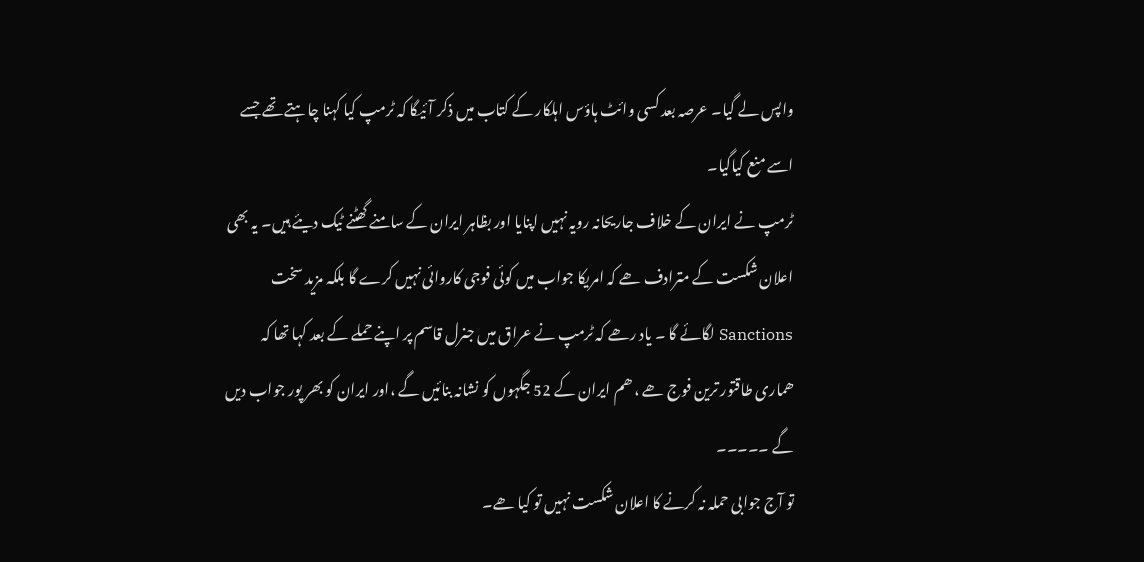واپس لے گیا۔ عرصہ بعد کسی وائٹ ہاؤس اہلکار کے کتاب میں ذکر آئیگا کہ ٹرمپ کیا کہنا چاہتے تھے جسے اسے منع کیاگیا۔
ٹرمپ نے ایران کے خلاف جاریحانہ رویہ نہیں اپنایا اور بظاہر ایران کے سامنے گھٹنے ٹیک دیئے ہیں۔ یہ بھی اعلان شکست کے مترادف ھے کہ امریکا جواب میں کوئی فوجی کاروائی نہیں کرے گا بلکہ مزید سخت Sanctions لگائے گا ۔ یاد رھے کہ ٹرمپ نے عراق میں جنرل قاسم پر اپنے حملے کے بعد کہا تھا کہ ھماری طاقتور ترین فوج ھے ، ھم ایران کے 52 جگہوں کو نشانہ بنائیں گے ،اور ایران کو بھر پور جواب دیں گے ۔۔۔۔۔
تو آج جوابی حملہ نہ کرنے کا اعلان شکست نہیں تو کیا ھے۔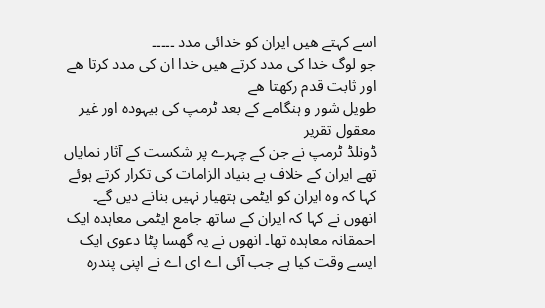اسے کہتے ھیں ایران کو خدائی مدد ۔۔۔۔۔
جو لوگ خدا کی مدد کرتے ھیں خدا ان کی مدد کرتا ھے اور ثابت قدم رکھتا ھے
طویل شور و ہنگامے کے بعد ٹرمپ کی بیہودہ اور غیر معقول تقریر
ڈونلڈ ٹرمپ نے جن کے چہرے پر شکست کے آثار نمایاں تھے ایران کے خلاف بے بنیاد الزامات کی تکرار کرتے ہوئے کہا کہ وہ ایران کو ایٹمی ہتھیار نہیں بنانے دیں گے۔ انھوں نے کہا کہ ایران کے ساتھ جامع ایٹمی معاہدہ ایک احمقانہ معاہدہ تھا۔ انھوں نے یہ گھسا پٹا دعوی ایک ایسے وقت کیا ہے جب آئی اے ای اے نے اپنی پندرہ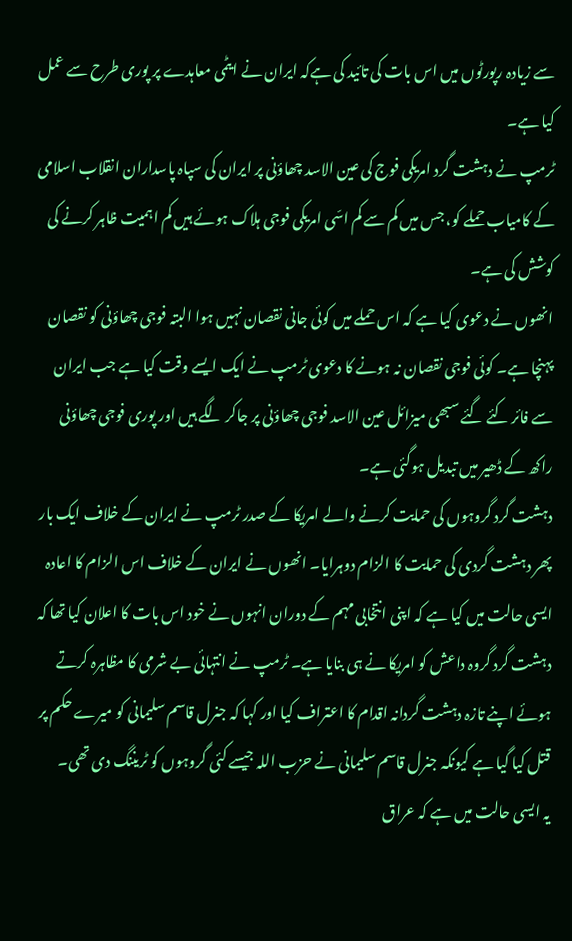سے زیادہ رپورٹوں میں اس بات کی تائید کی ہےکہ ایران نے ایٹمی معاہدے پر پوری طرح سے عمل کیا ہے۔
ٹرمپ نے دہشت گرد امریکی فوج کی عین الاسد چھاؤنی پر ایران کی سپاہ پاسداران انقلاب اسلامی کے کامیاب حملے کو، جس میں کم سے کم اسّی امریکی فوجی ہلاک ہوئے ہیں کم اہمیت ظاہر کرنے کی کوشش کی ہے۔
انھوں نے دعوی کیا ہے کہ اس حملے میں کوئی جانی نقصان نہیں ہوا البتہ فوجی چھاؤنی کو نقصان پہنچا ہے۔ کوئی فوجی نقصان نہ ہونے کا دعوی ٹرمپ نے ایک ایسے وقت کیا ہے جب ایران سے فائر کئے گئے سبھی میزائل عین الاسد فوجی چھاؤنی پر جاکر لگے ہیں اور پوری فوجی چھاؤنی راکھ کے ڈھیر میں تبدیل ہوگئی ہے۔
دہشت گرد گروہوں کی حمایت کرنے والے امریکا کے صدر ٹرمپ نے ایران کے خلاف ایک بار پھر دہشت گردی کی حمایت کا الزام دوہرایا۔ انھوں نے ایران کے خلاف اس الزام کا اعادہ ایسی حالت میں کیا ہے کہ اپنی انتخابی مہم کے دوران انہوں نے خود اس بات کا اعلان کیا تھا کہ دہشت گرد گروہ داعش کو امریکا نے ہی بنایا ہے۔ ٹرمپ نے انتہائی بے شرمی کا مظاہرہ کرتے ہوئے اپنے تازہ دہشت گردانہ اقدام کا اعتراف کیا اور کہا کہ جنرل قاسم سلیمانی کو میرے حکم پر قتل کیا گیا ہے کیونکہ جنرل قاسم سلیمانی نے حزب اللہ جیسے کئی گروہوں کو ٹریننگ دی تھی۔
یہ ایسی حالت میں ہے کہ عراق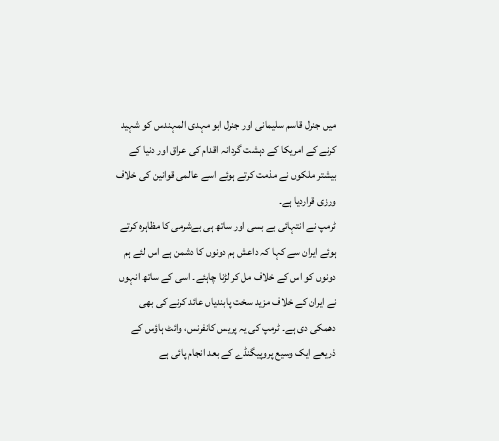میں جنرل قاسم سلیمانی اور جنرل ابو مہدی المہندس کو شہید کرنے کے امریکا کے دہشت گردانہ اقدام کی عراق اور دنیا کے بیشتر ملکوں نے مذمت کرتے ہوئے اسے عالمی قوانین کی خلاف ورزی قراردیا ہے۔
ٹرمپ نے انتہائی بے بسی اور ساتھ ہی بےشرمی کا مظاہرہ کرتے ہوئے ایران سے کہا کہ داعش ہم دونوں کا دشمن ہے اس لئے ہم دونوں کو اس کے خلاف مل کر لڑنا چاہئے۔ اسی کے ساتھ انہوں نے ایران کے خلاف مزید سخت پابندیاں عائد کرنے کی بھی دھمکی دی ہے۔ ٹرمپ کی یہ پریس کانفرنس، وائٹ ہاؤس کے ذریعے ایک وسیع پروپیگنڈے کے بعد انجام پائی ہے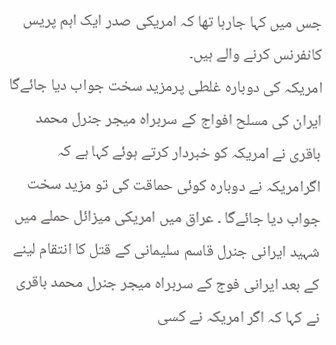جس میں کہا جارہا تھا کہ امریکی صدر ایک اہم پریس کانفرنس کرنے والے ہیں۔
امریکہ کی دوبارہ غلطی پرمزید سخت جواب دیا جائےگا
ایران کی مسلح افواج کے سربراہ میجر جنرل محمد باقری نے امریکہ کو خبردار کرتے ہوئے کہا ہے کہ اگرامریکہ نے دوبارہ کوئی حماقت کی تو مزید سخت جواب دیا جائےگا ۔ عراق میں امریکی میزائل حملے میں شہید ایرانی جنرل قاسم سلیمانی کے قتل کا انتقام لینے کے بعد ایرانی فوج کے سربراہ میجر جنرل محمد باقری نے کہا کہ اگر امریکہ نے کسی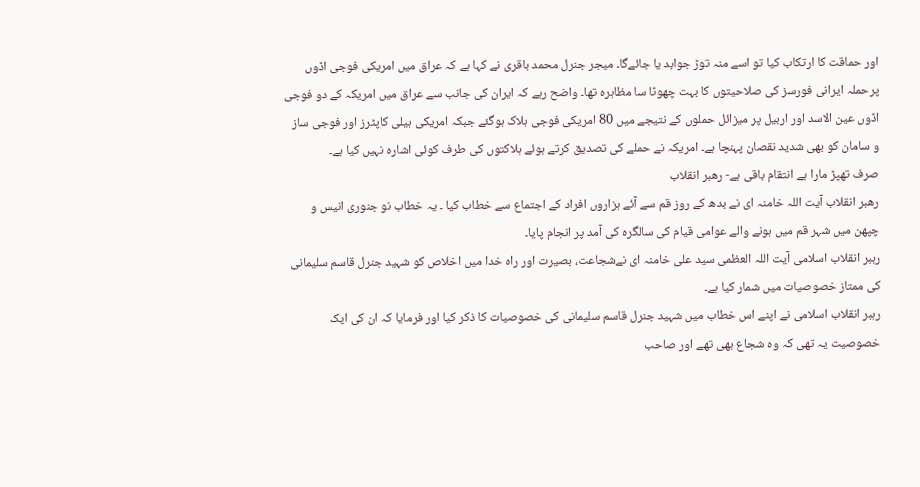اور حماقت کا ارتکاب کیا تو اسے منہ توڑ جوابد یا جائےگا۔ میجر جنرل محمد باقری نے کہا ہے کہ عراق میں امریکی فوجی اڈوں پرحملہ ایرانی فورسز کی صلاحیتوں کا بہت چھوٹا سا مظاہرہ تھا۔ واضح رہے کہ ایران کی جانب سے عراق میں امریکہ کے دو فوجی اڈوں عین الاسد اور اربیل پر میزائل حملوں کے نتیجے میں 80 امریکی فوجی ہلاک ہوگئے جبکہ امریکی ہیلی کاپٹرز اور فوجی ساز و سامان کو بھی شدید نقصان پہنچا ہے۔ امریکہ نے حملے کی تصدیق کرتے ہوئے ہلاکتوں کی طرف کوئی اشارہ نہیں کیا ہے۔
صرف تھپڑ مارا ہے انتقام باقی ہے- رھبر انقلاب
رھبر انقلاب آیت اللہ خامنہ ای نے بدھ کے روز قم سے آئے ہزاروں افراد کے اجتماع سے خطاب کیا ۔ یہ خطاب نو جنوری انیس و چپھن میں شہر قم میں ہونے والے عوامی قیام کی سالگرہ کی آمد پر انجام پایا۔
رہبر انقلاب اسلامی آیت اللہ العظمی سید علی خامنہ ای نےشجاعت، بصیرت اور راہ خدا میں اخلاص کو شہید جنرل قاسم سلیمانی کی ممتاز خصوصیات میں شمار کیا ہے۔
رہبر انقلاب اسلامی نے اپنے اس خطاب میں شہید جنرل قاسم سلیمانی کی خصوصیات کا ذکر کیا اور فرمایا کہ ان کی ایک خصوصیت یہ تھی کہ وہ شجاع بھی تھے اور صاحب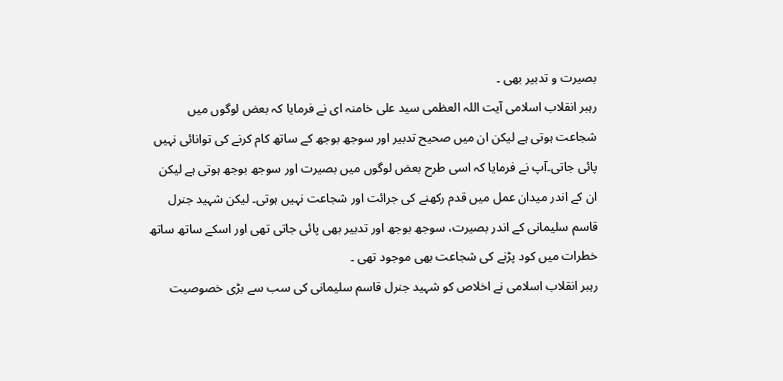بصیرت و تدبیر بھی ۔
رہبر انقلاب اسلامی آیت اللہ العظمی سید علی خامنہ ای نے فرمایا کہ بعض لوگوں میں شجاعت ہوتی ہے لیکن ان میں صحیح تدبیر اور سوجھ بوجھ کے ساتھ کام کرنے کی توانائی نہیں پائی جاتی۔آپ نے فرمایا کہ اسی طرح بعض لوگوں میں بصیرت اور سوجھ بوجھ ہوتی ہے لیکن ان کے اندر میدان عمل میں قدم رکھنے کی جرائت اور شجاعت نہیں ہوتی۔ لیکن شہید جنرل قاسم سلیمانی کے اندر بصیرت، سوجھ بوجھ اور تدبیر بھی پائی جاتی تھی اور اسکے ساتھ ساتھ خطرات میں کود پڑنے کی شجاعت بھی موجود تھی ۔
رہبر انقلاب اسلامی نے اخلاص کو شہید جنرل قاسم سلیمانی کی سب سے بڑی خصوصیت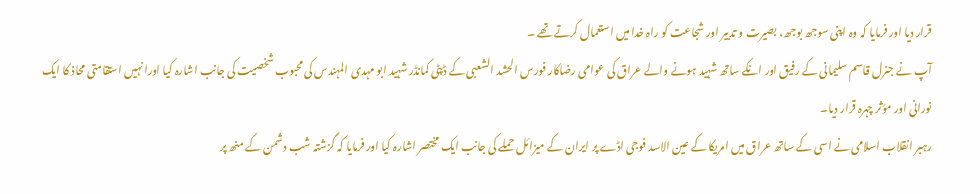قرار دیا اور فرمایا کہ وہ اپنی سوجھ بوجھ، بصیرت و تدبیر اور شجاعت کو راہ خدا میں استعمال کرتے تھے ۔
آپ نے جنرل قاسم سلیمانی کے رفیق اور انکے ساتھ شہید ہونے والے عراق کی عوامی رضاکار فورس الحشد الشعبی کے ڈپٹی کمانڈر شہید ابو مہدی المہندس کی محبوب شخصیت کی جانب اشارہ کیا اورانہیں استقامتی محاذ کا ایک نورانی اور مؤثر چہرہ قرار دیا۔
رہبر انقلاب اسلامی نے اسی کے ساتھ عراق میں امریکا کے عین الاسد فوجی اڈے پر ایران کے میزائل حملے کی جانب ایک مختصر اشارہ کیا اور فرمایا کہ گزشتہ شب دشمن کے منھ پر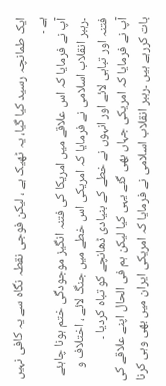ایک طمانچہ رسید کیا گیا، یہ ٹھیک ہے ، لیکن فوجی نقطہ نگاہ سے یہ کافی نہیں ہے ۔
آپ نے فرمایا کہ اس علاقے میں امریکا کی فتنہ انگیز موجودگی ختم ہونا چاہئے ۔رہبر انقلاب اسلامی نے فرمایا کہ امریکی اس خطے میں جنگ لائے ، اختلاف و فتنہ اور تباہی لائے اور انہوں نے خطے کے بنیادی ڈھانچے کو تباہ کردیا ۔
آپ نے فرمایا کہ امریکی جہاں بھی گئے یہی کیا لیکن ہم فی الحال اپنے علاقے کی بات کررہے ہیں ۔رہبر انقلاب اسلامی نے فرمایا کہ امریکی ایران میں بھی وہی کرنا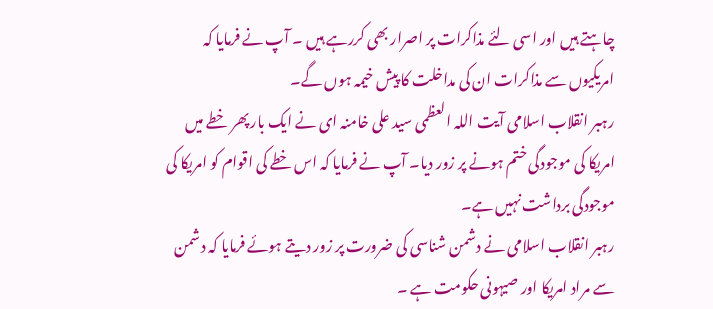چاہتے ہیں اور اسی لئے مذاکرات پر اصرار بھی کررہے ہیں ۔ آپ نے فرمایا کہ امریکیوں سے مذاکرات ان کی مداخلت کا پیش خیمہ ہوں گے۔
رہبر انقلاب اسلامی آیت اللہ العظمی سید علی خامنہ ای نے ایک بار پھر خطے میں امریکا کی موجودگی ختم ہونے پر زور دیا۔ آپ نے فرمایا کہ اس خطے کی اقوام کو امریکا کی موجودگی برداشت نہیں ہے۔
رہبر انقلاب اسلامی نے دشمن شناسی کی ضرورت پر زور دیتے ہوئے فرمایا کہ دشمن سے مراد امریکا اور صیہونی حکومت ہے ۔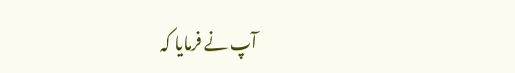آپ نے فرمایا کہ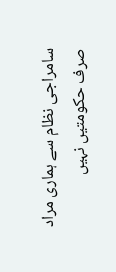سامراجی نظام سے ہماری مراد صرف حکومتیں نہیں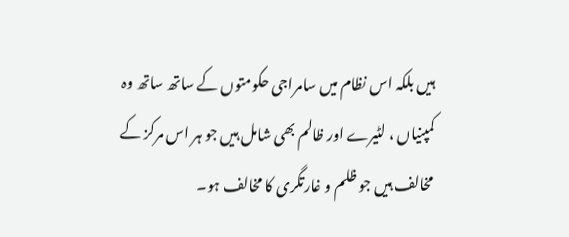ہیں بلکہ اس نظام میں سامراجی حکومتوں کے ساتھ ساتھ وہ کمپنیاں ، لٹیرے اور ظالم بھی شامل ہیں جو ہر اس مرکز کے مخالف ہیں جو ظلم و غارتگری کا مخالف ہو۔